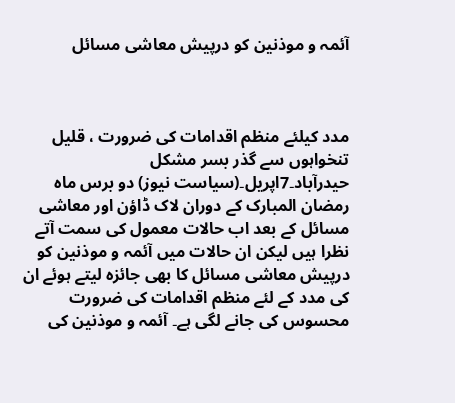آئمہ و موذنین کو درپیش معاشی مسائل



مدد کیلئے منظم اقدامات کی ضرورت ، قلیل تنخواہوں سے گذر بسر مشکل
حیدرآباد۔7اپریل۔(سیاست نیوز) دو برس ماہ رمضان المبارک کے دوران لاک ڈاؤن اور معاشی مسائل کے بعد اب حالات معمول کی سمت آتے نظرا ہیں لیکن ان حالات میں آئمہ و موذنین کو درپیش معاشی مسائل کا بھی جائزہ لیتے ہوئے ان کی مدد کے لئے منظم اقدامات کی ضرورت محسوس کی جانے لگی ہے۔ آئمہ و موذنین کی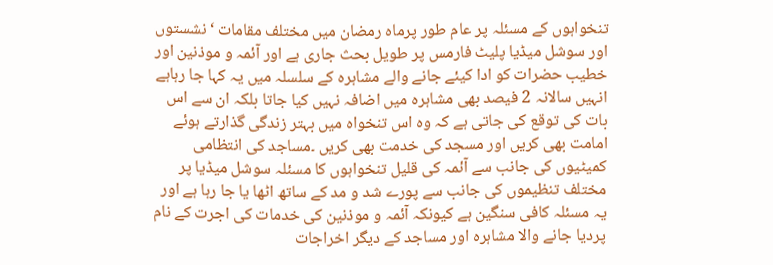تنخواہوں کے مسئلہ پر عام طور پرماہ رمضان میں مختلف مقامات ‘ نشستوں اور سوشل میڈیا پلیٹ فارمس پر طویل بحث جاری ہے اور آئمہ و موذنین اور خطیب حضرات کو ادا کیئے جانے والے مشاہرہ کے سلسلہ میں یہ کہا جا رہاہے انہیں سالانہ 2 فیصد بھی مشاہرہ میں اضافہ نہیں کیا جاتا بلکہ ان سے اس بات کی توقع کی جاتی ہے کہ وہ اس تنخواہ میں بہتر زندگی گذارتے ہوئے امامت بھی کریں اور مسجد کی خدمت بھی کریں ۔مساجد کی انتظامی کمیٹیوں کی جانب سے آئمہ کی قلیل تنخواہوں کا مسئلہ سوشل میڈیا پر مختلف تنظیموں کی جانب سے پورے شد و مد کے ساتھ اٹھا یا جا رہا ہے اور یہ مسئلہ کافی سنگین ہے کیونکہ آئمہ و موذنین کی خدمات کی اجرت کے نام پردیا جانے والا مشاہرہ اور مساجد کے دیگر اخراجات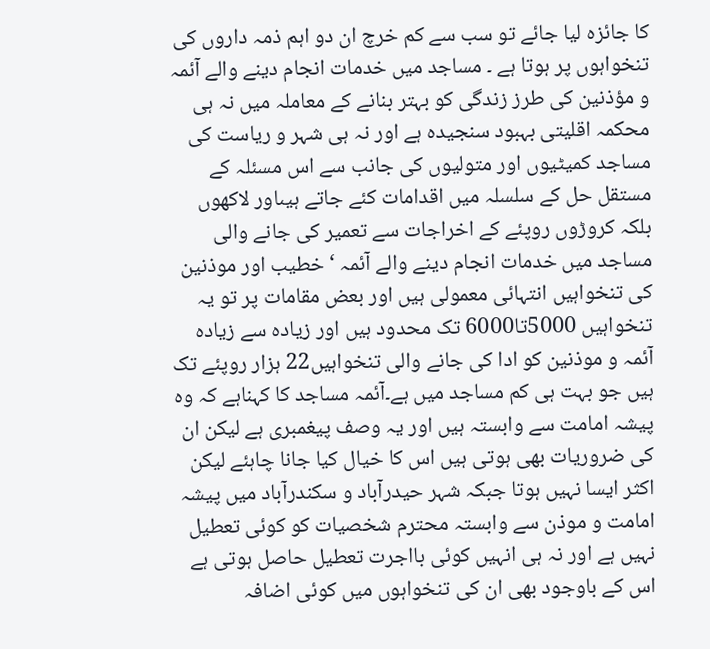کا جائزہ لیا جائے تو سب سے کم خرچ ان دو اہم ذمہ داروں کی تنخواہوں پر ہوتا ہے ۔ مساجد میں خدمات انجام دینے والے آئمہ و مؤذنین کی طرز زندگی کو بہتر بنانے کے معاملہ میں نہ ہی محکمہ اقلیتی بہبود سنجیدہ ہے اور نہ ہی شہر و ریاست کی مساجد کمیٹیوں اور متولیوں کی جانب سے اس مسئلہ کے مستقل حل کے سلسلہ میں اقدامات کئے جاتے ہیںاور لاکھوں بلکہ کروڑوں روپئے کے اخراجات سے تعمیر کی جانے والی مساجد میں خدمات انجام دینے والے آئمہ ‘ خطیب اور موذنین کی تنخواہیں انتہائی معمولی ہیں اور بعض مقامات پر تو یہ تنخواہیں 5000تا6000 تک محدود ہیں اور زیادہ سے زیادہ آئمہ و موذنین کو ادا کی جانے والی تنخواہیں22 ہزار روپئے تک ہیں جو بہت ہی کم مساجد میں ہے۔آئمہ مساجد کا کہناہے کہ وہ پیشہ امامت سے وابستہ ہیں اور یہ وصف پیغمبری ہے لیکن ان کی ضروریات بھی ہوتی ہیں اس کا خیال کیا جانا چاہئے لیکن اکثر ایسا نہیں ہوتا جبکہ شہر حیدرآباد و سکندرآباد میں پیشہ امامت و موذن سے وابستہ محترم شخصیات کو کوئی تعطیل نہیں ہے اور نہ ہی انہیں کوئی بااجرت تعطیل حاصل ہوتی ہے اس کے باوجود بھی ان کی تنخواہوں میں کوئی اضافہ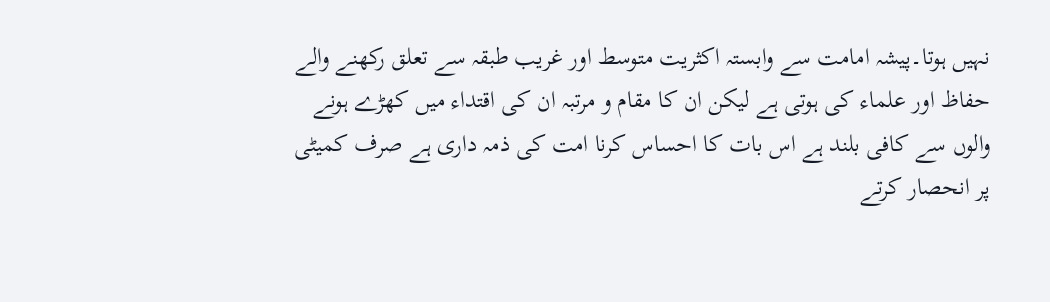نہیں ہوتا۔پیشہ امامت سے وابستہ اکثریت متوسط اور غریب طبقہ سے تعلق رکھنے والے حفاظ اور علماء کی ہوتی ہے لیکن ان کا مقام و مرتبہ ان کی اقتداء میں کھڑے ہونے والوں سے کافی بلند ہے اس بات کا احساس کرنا امت کی ذمہ داری ہے صرف کمیٹی پر انحصار کرتے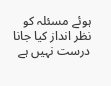ہوئے مسئلہ کو نظر انداز کیا جانا درست نہیں ہے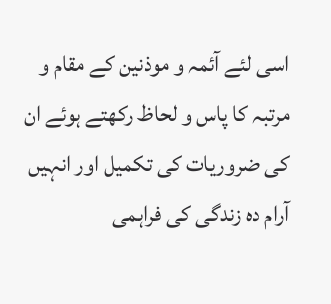اسی لئے آئمہ و موذنین کے مقام و مرتبہ کا پاس و لحاظ رکھتے ہوئے ان کی ضروریات کی تکمیل اور انہیں آرام دہ زندگی کی فراہمی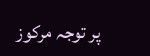پر توجہ مرکوز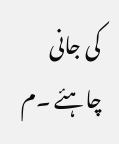کی جانی چاہئے ۔م